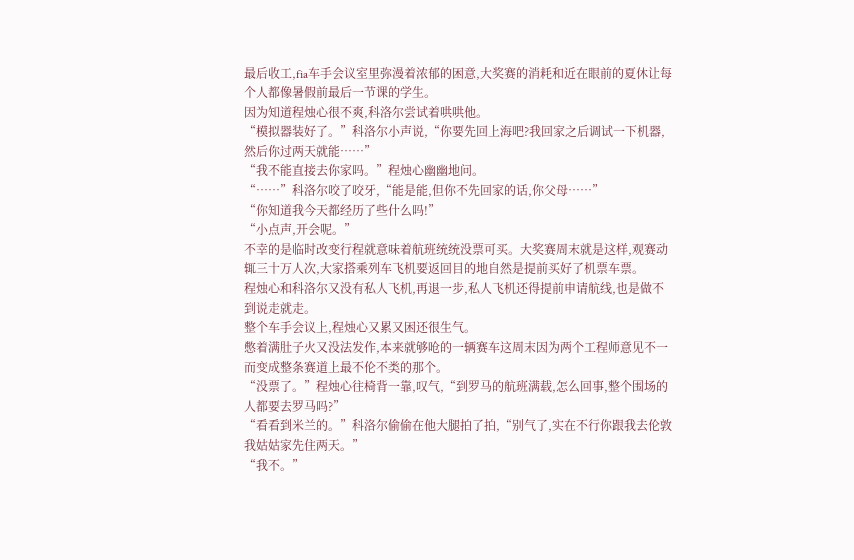最后收工,fia车手会议室里弥漫着浓郁的困意,大奖赛的消耗和近在眼前的夏休让每个人都像暑假前最后一节课的学生。
因为知道程烛心很不爽,科洛尔尝试着哄哄他。
“模拟器装好了。”科洛尔小声说,“你要先回上海吧?我回家之后调试一下机器,然后你过两天就能……”
“我不能直接去你家吗。”程烛心幽幽地问。
“……”科洛尔咬了咬牙,“能是能,但你不先回家的话,你父母……”
“你知道我今天都经历了些什么吗!”
“小点声,开会呢。”
不幸的是临时改变行程就意味着航班统统没票可买。大奖赛周末就是这样,观赛动辄三十万人次,大家搭乘列车飞机要返回目的地自然是提前买好了机票车票。
程烛心和科洛尔又没有私人飞机,再退一步,私人飞机还得提前申请航线,也是做不到说走就走。
整个车手会议上,程烛心又累又困还很生气。
憋着满肚子火又没法发作,本来就够呛的一辆赛车这周末因为两个工程师意见不一而变成整条赛道上最不伦不类的那个。
“没票了。”程烛心往椅背一靠,叹气,“到罗马的航班满载,怎么回事,整个围场的人都要去罗马吗?”
“看看到米兰的。”科洛尔偷偷在他大腿拍了拍,“别气了,实在不行你跟我去伦敦我姑姑家先住两天。”
“我不。”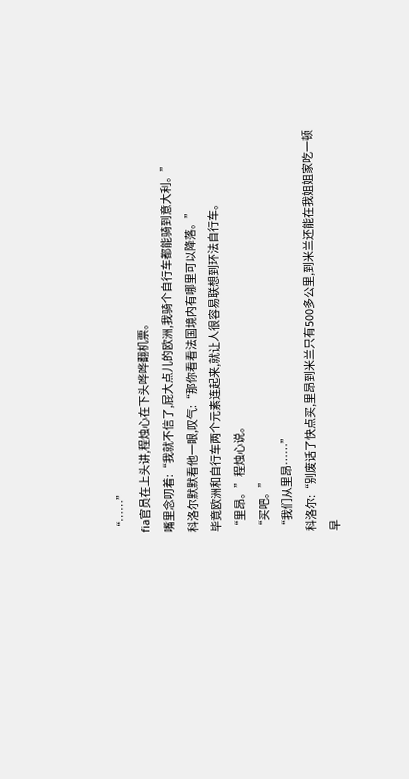“……”
fia官员在上头讲,程烛心在下头哗哗翻机票。
嘴里念叨着:“我就不信了,屁大点儿的欧洲,我骑个自行车都能骑到意大利。”
科洛尔默默看他一眼,叹气:“那你看看法国境内有哪里可以降落。”
毕竟欧洲和自行车两个元素连起来,就让人很容易联想到环法自行车。
“里昂。”程烛心说。
“买吧。”
“我们从里昂……”
科洛尔:“别废话了快点买,里昂到米兰只有500多公里,到米兰还能在我姐姐家吃一顿早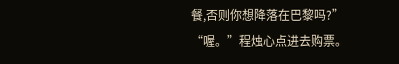餐,否则你想降落在巴黎吗?”
“喔。”程烛心点进去购票。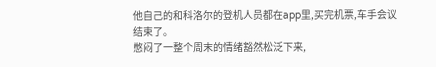他自己的和科洛尔的登机人员都在app里,买完机票,车手会议结束了。
憋闷了一整个周末的情绪豁然松泛下来,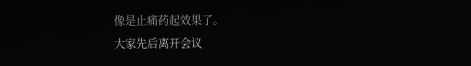像是止痛药起效果了。
大家先后离开会议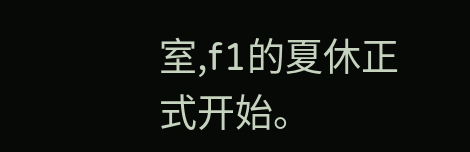室,f1的夏休正式开始。